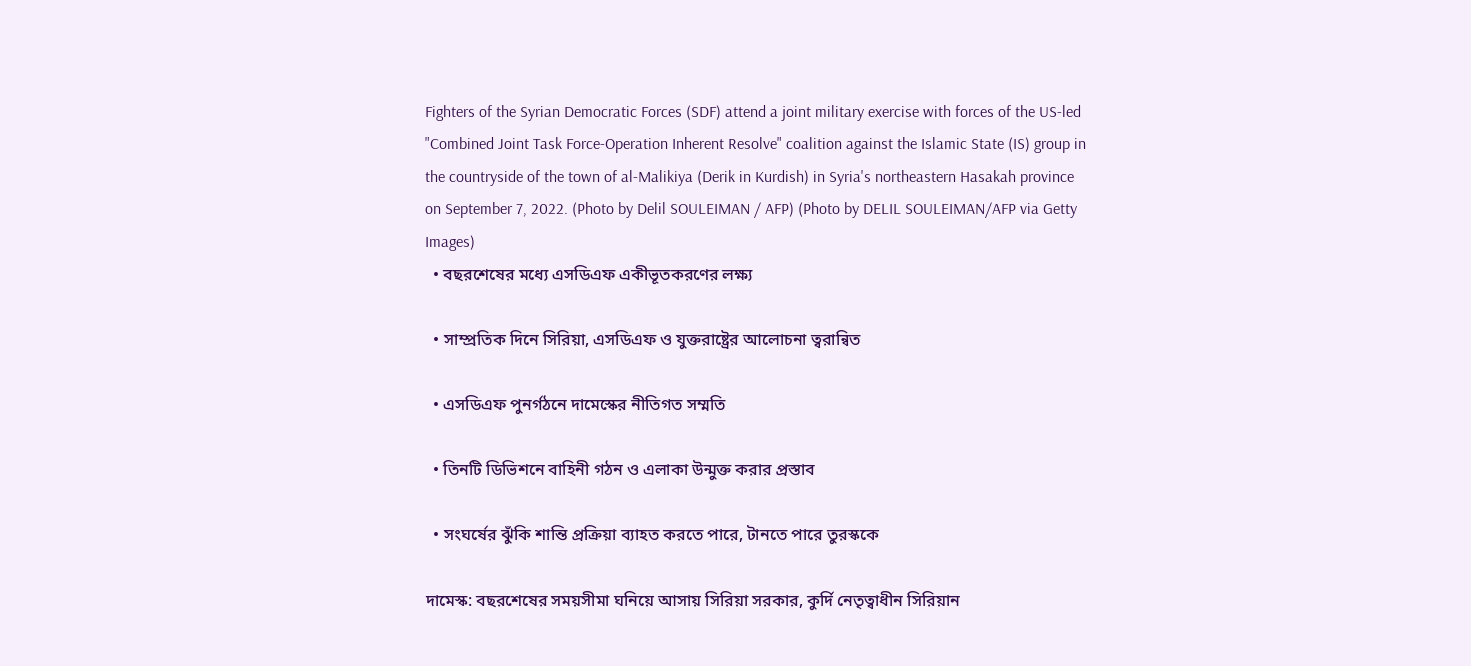Fighters of the Syrian Democratic Forces (SDF) attend a joint military exercise with forces of the US-led "Combined Joint Task Force-Operation Inherent Resolve" coalition against the Islamic State (IS) group in the countryside of the town of al-Malikiya (Derik in Kurdish) in Syria's northeastern Hasakah province on September 7, 2022. (Photo by Delil SOULEIMAN / AFP) (Photo by DELIL SOULEIMAN/AFP via Getty Images)
  • বছরশেষের মধ্যে এসডিএফ একীভূতকরণের লক্ষ্য

  • সাম্প্রতিক দিনে সিরিয়া, এসডিএফ ও যুক্তরাষ্ট্রের আলোচনা ত্বরান্বিত

  • এসডিএফ পুনর্গঠনে দামেস্কের নীতিগত সম্মতি

  • তিনটি ডিভিশনে বাহিনী গঠন ও এলাকা উন্মুক্ত করার প্রস্তাব

  • সংঘর্ষের ঝুঁকি শান্তি প্রক্রিয়া ব্যাহত করতে পারে, টানতে পারে তুরস্ককে

দামেস্ক: বছরশেষের সময়সীমা ঘনিয়ে আসায় সিরিয়া সরকার, কুর্দি নেতৃত্বাধীন সিরিয়ান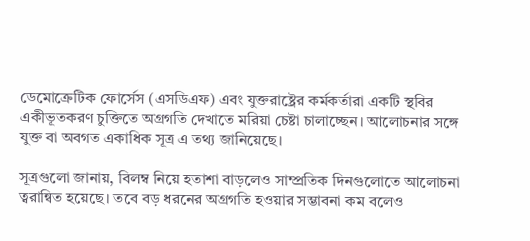ডেমোক্রেটিক ফোর্সেস (এসডিএফ) এবং যুক্তরাষ্ট্রের কর্মকর্তারা একটি স্থবির একীভূতকরণ চুক্তিতে অগ্রগতি দেখাতে মরিয়া চেষ্টা চালাচ্ছেন। আলোচনার সঙ্গে যুক্ত বা অবগত একাধিক সূত্র এ তথ্য জানিয়েছে।

সূত্রগুলো জানায়, বিলম্ব নিয়ে হতাশা বাড়লেও সাম্প্রতিক দিনগুলোতে আলোচনা ত্বরান্বিত হয়েছে। তবে বড় ধরনের অগ্রগতি হওয়ার সম্ভাবনা কম বলেও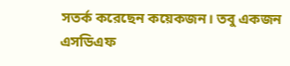সতর্ক করেছেন কয়েকজন। তবু একজন এসডিএফ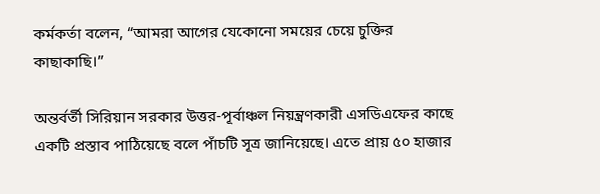কর্মকর্তা বলেন, “আমরা আগের যেকোনো সময়ের চেয়ে চুক্তির কাছাকাছি।”

অন্তর্বর্তী সিরিয়ান সরকার উত্তর-পূর্বাঞ্চল নিয়ন্ত্রণকারী এসডিএফের কাছে একটি প্রস্তাব পাঠিয়েছে বলে পাঁচটি সূত্র জানিয়েছে। এতে প্রায় ৫০ হাজার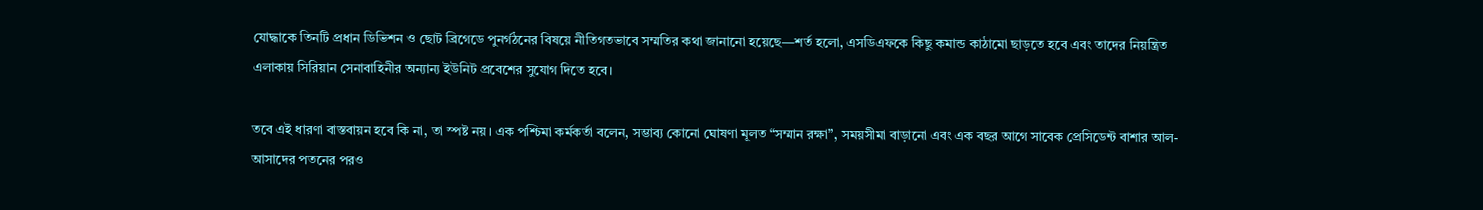যোদ্ধাকে তিনটি প্রধান ডিভিশন ও ছোট ব্রিগেডে পুনর্গঠনের বিষয়ে নীতিগতভাবে সম্মতির কথা জানানো হয়েছে—শর্ত হলো, এসডিএফকে কিছু কমান্ড কাঠামো ছাড়তে হবে এবং তাদের নিয়ন্ত্রিত এলাকায় সিরিয়ান সেনাবাহিনীর অন্যান্য ইউনিট প্রবেশের সুযোগ দিতে হবে।

তবে এই ধারণা বাস্তবায়ন হবে কি না, তা স্পষ্ট নয়। এক পশ্চিমা কর্মকর্তা বলেন, সম্ভাব্য কোনো ঘোষণা মূলত “সম্মান রক্ষা”, সময়সীমা বাড়ানো এবং এক বছর আগে সাবেক প্রেসিডেন্ট বাশার আল-আসাদের পতনের পরও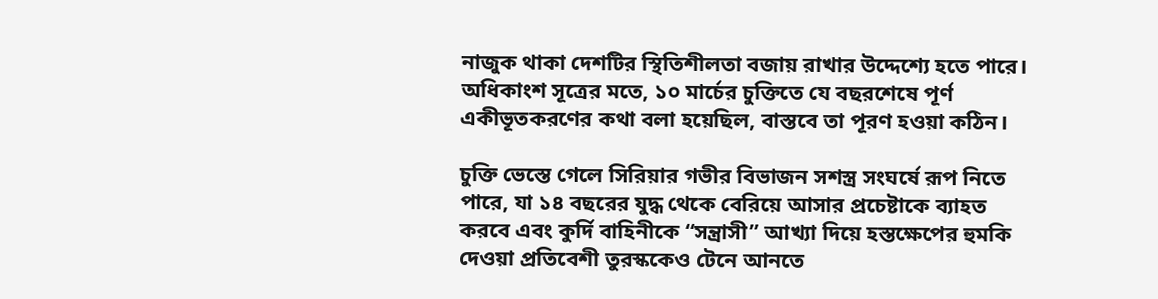নাজুক থাকা দেশটির স্থিতিশীলতা বজায় রাখার উদ্দেশ্যে হতে পারে। অধিকাংশ সূত্রের মতে, ১০ মার্চের চুক্তিতে যে বছরশেষে পূর্ণ একীভূতকরণের কথা বলা হয়েছিল, বাস্তবে তা পূরণ হওয়া কঠিন।

চুক্তি ভেস্তে গেলে সিরিয়ার গভীর বিভাজন সশস্ত্র সংঘর্ষে রূপ নিতে পারে, যা ১৪ বছরের যুদ্ধ থেকে বেরিয়ে আসার প্রচেষ্টাকে ব্যাহত করবে এবং কুর্দি বাহিনীকে “সন্ত্রাসী” আখ্যা দিয়ে হস্তক্ষেপের হুমকি দেওয়া প্রতিবেশী তুরস্ককেও টেনে আনতে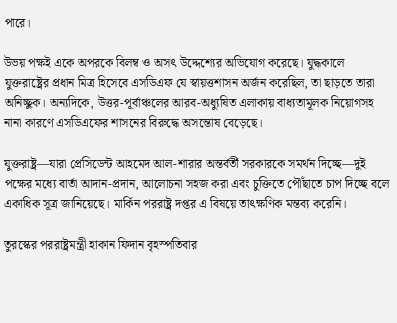পারে।

উভয় পক্ষই একে অপরকে বিলম্ব ও অসৎ উদ্দেশ্যের অভিযোগ করেছে। যুদ্ধকালে যুক্তরাষ্ট্রের প্রধান মিত্র হিসেবে এসডিএফ যে স্বায়ত্তশাসন অর্জন করেছিল, তা ছাড়তে তারা অনিচ্ছুক। অন্যদিকে, উত্তর-পূর্বাঞ্চলের আরব-অধ্যুষিত এলাকায় বাধ্যতামূলক নিয়োগসহ নানা কারণে এসডিএফের শাসনের বিরুদ্ধে অসন্তোষ বেড়েছে।

যুক্তরাষ্ট্র—যারা প্রেসিডেন্ট আহমেদ আল-শারার অন্তর্বর্তী সরকারকে সমর্থন দিচ্ছে—দুই পক্ষের মধ্যে বার্তা আদান-প্রদান, আলোচনা সহজ করা এবং চুক্তিতে পৌঁছাতে চাপ দিচ্ছে বলে একাধিক সূত্র জানিয়েছে। মার্কিন পররাষ্ট্র দপ্তর এ বিষয়ে তাৎক্ষণিক মন্তব্য করেনি।

তুরস্কের পররাষ্ট্রমন্ত্রী হাকান ফিদান বৃহস্পতিবার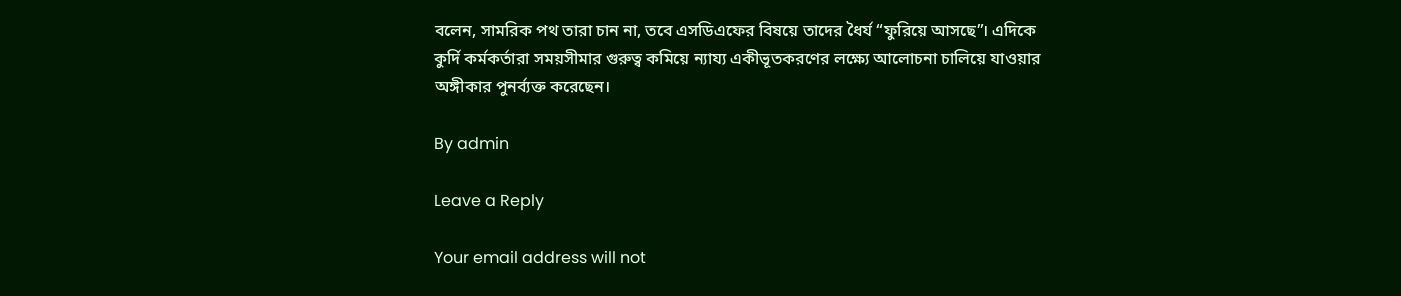বলেন, সামরিক পথ তারা চান না, তবে এসডিএফের বিষয়ে তাদের ধৈর্য “ফুরিয়ে আসছে”। এদিকে কুর্দি কর্মকর্তারা সময়সীমার গুরুত্ব কমিয়ে ন্যায্য একীভূতকরণের লক্ষ্যে আলোচনা চালিয়ে যাওয়ার অঙ্গীকার পুনর্ব্যক্ত করেছেন।

By admin

Leave a Reply

Your email address will not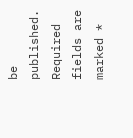be published. Required fields are marked *